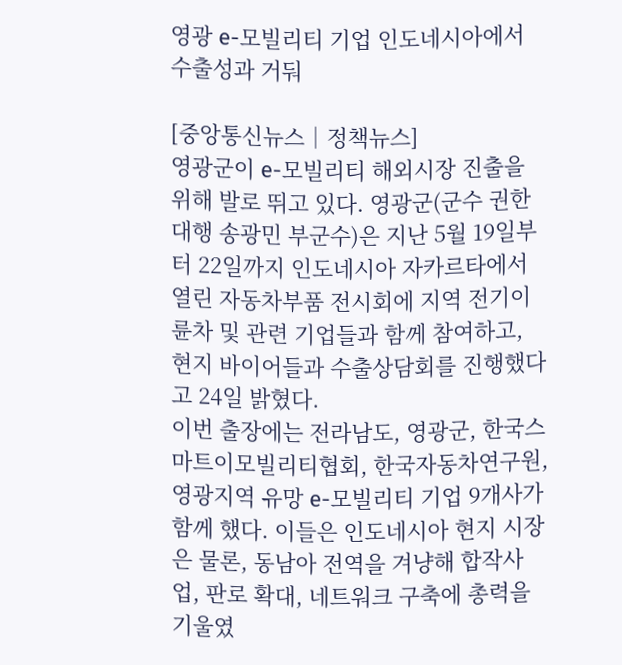영광 e-모빌리티 기업 인도네시아에서 수출성과 거둬

[중앙통신뉴스│정책뉴스]
영광군이 e-모빌리티 해외시장 진출을 위해 발로 뛰고 있다. 영광군(군수 권한대행 송광민 부군수)은 지난 5월 19일부터 22일까지 인도네시아 자카르타에서 열린 자동차부품 전시회에 지역 전기이륜차 및 관련 기업들과 함께 참여하고, 현지 바이어들과 수출상담회를 진행했다고 24일 밝혔다.
이번 출장에는 전라남도, 영광군, 한국스마트이모빌리티협회, 한국자동차연구원, 영광지역 유망 e-모빌리티 기업 9개사가 함께 했다. 이들은 인도네시아 현지 시장은 물론, 동남아 전역을 겨냥해 합작사업, 판로 확대, 네트워크 구축에 총력을 기울였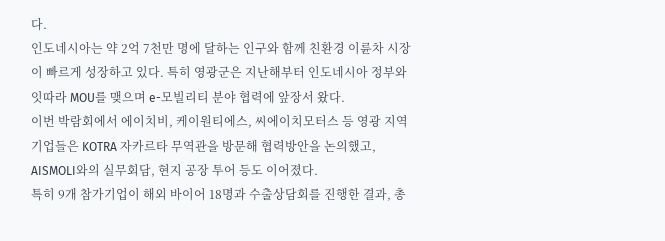다.
인도네시아는 약 2억 7천만 명에 달하는 인구와 함께 친환경 이륜차 시장이 빠르게 성장하고 있다. 특히 영광군은 지난해부터 인도네시아 정부와 잇따라 MOU를 맺으며 e-모빌리티 분야 협력에 앞장서 왔다.
이번 박람회에서 에이치비, 케이원티에스, 씨에이치모터스 등 영광 지역기업들은 KOTRA 자카르타 무역관을 방문해 협력방안을 논의했고, AISMOLI와의 실무회담, 현지 공장 투어 등도 이어졌다.
특히 9개 참가기업이 해외 바이어 18명과 수출상담회를 진행한 결과, 총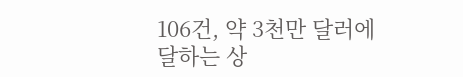106건, 약 3천만 달러에 달하는 상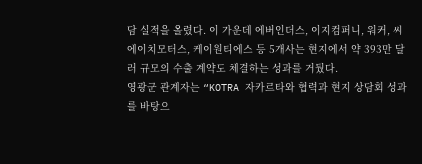담 실적을 올렸다. 이 가운데 에버인더스, 이지컴퍼니, 워커, 씨에이치모터스, 케이원티에스 등 5개사는 현지에서 약 393만 달러 규모의 수출 계약도 체결하는 성과를 거뒀다.
영광군 관계자는 “KOTRA 자카르타와 협력과 현지 상담회 성과를 바탕으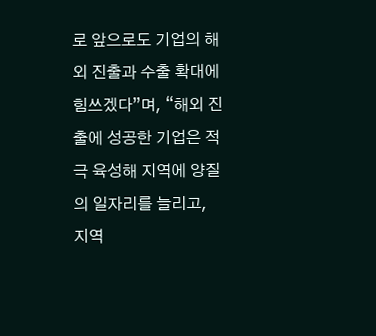로 앞으로도 기업의 해외 진출과 수출 확대에 힘쓰겠다”며, “해외 진출에 성공한 기업은 적극 육성해 지역에 양질의 일자리를 늘리고, 지역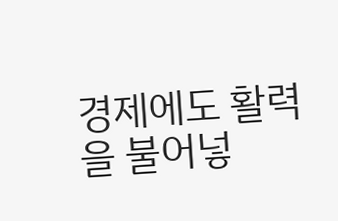경제에도 활력을 불어넣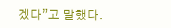겠다”고 말했다.